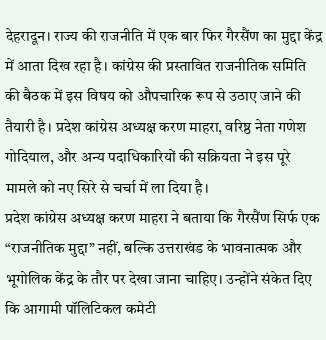देहरादून। राज्य की राजनीति में एक बार फिर गैरसैंण का मुद्दा केंद्र में आता दिख रहा है। कांग्रेस की प्रस्तावित राजनीतिक समिति की बैठक में इस विषय को औपचारिक रूप से उठाए जाने की तैयारी है। प्रदेश कांग्रेस अध्यक्ष करण माहरा, वरिष्ठ नेता गणेश गोदियाल, और अन्य पदाधिकारियों की सक्रियता ने इस पूरे मामले को नए सिरे से चर्चा में ला दिया है।
प्रदेश कांग्रेस अध्यक्ष करण माहरा ने बताया कि गैरसैंण सिर्फ एक “राजनीतिक मुद्दा” नहीं, बल्कि उत्तराखंड के भावनात्मक और भूगोलिक केंद्र के तौर पर देखा जाना चाहिए। उन्होंने संकेत दिए कि आगामी पॉलिटिकल कमेटी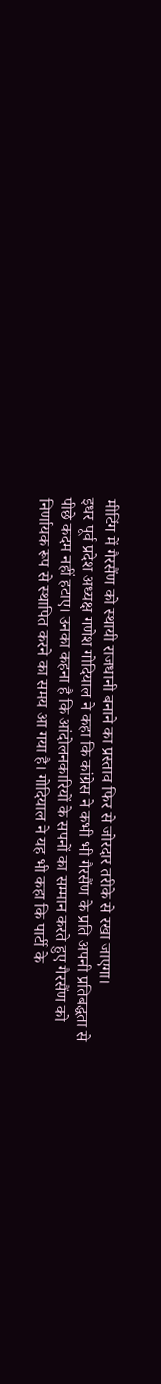मीटिंग में गैरसैंण को स्थायी राजधानी बनाने का प्रस्ताव फिर से जोरदार तरीके से रखा जाएगा।
इधर पूर्व प्रदेश अध्यक्ष गणेश गोदियाल ने कहा कि कांग्रेस ने कभी भी गैरसैंण के प्रति अपनी प्रतिबद्धता से पीछे कदम नहीं हटाए। उनका कहना है कि आंदोलनकारियों के सपनों का सम्मान करते हुए गैरसैंण को निर्णायक रूप से स्थापित करने का समय आ गया है। गोदियाल ने यह भी कहा कि पार्टी के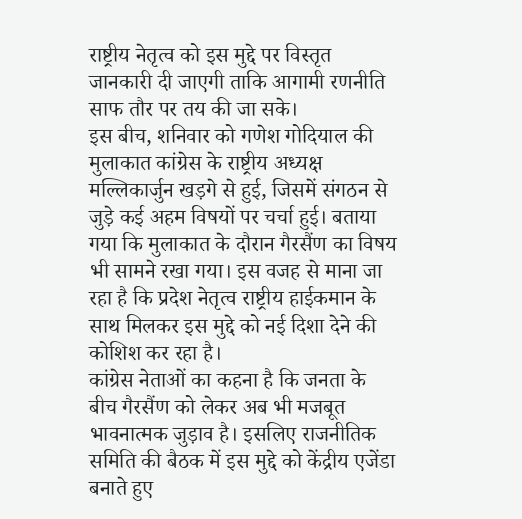राष्ट्रीय नेतृत्व को इस मुद्दे पर विस्तृत जानकारी दी जाएगी ताकि आगामी रणनीति साफ तौर पर तय की जा सके।
इस बीच, शनिवार को गणेश गोदियाल की मुलाकात कांग्रेस के राष्ट्रीय अध्यक्ष मल्लिकार्जुन खड़गे से हुई, जिसमें संगठन से जुड़े कई अहम विषयों पर चर्चा हुई। बताया गया कि मुलाकात के दौरान गैरसैंण का विषय भी सामने रखा गया। इस वजह से माना जा रहा है कि प्रदेश नेतृत्व राष्ट्रीय हाईकमान के साथ मिलकर इस मुद्दे को नई दिशा देने की कोशिश कर रहा है।
कांग्रेस नेताओं का कहना है कि जनता के बीच गैरसैंण को लेकर अब भी मजबूत भावनात्मक जुड़ाव है। इसलिए राजनीतिक समिति की बैठक में इस मुद्दे को केंद्रीय एजेंडा बनाते हुए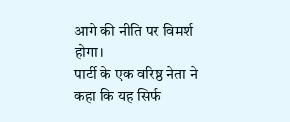आगे की नीति पर विमर्श होगा।
पार्टी के एक वरिष्ठ नेता ने कहा कि यह सिर्फ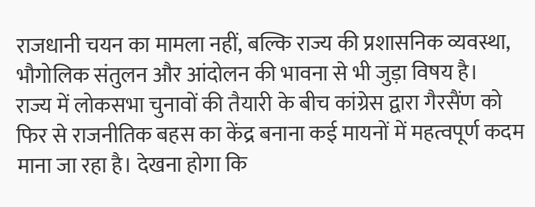राजधानी चयन का मामला नहीं, बल्कि राज्य की प्रशासनिक व्यवस्था, भौगोलिक संतुलन और आंदोलन की भावना से भी जुड़ा विषय है।
राज्य में लोकसभा चुनावों की तैयारी के बीच कांग्रेस द्वारा गैरसैंण को फिर से राजनीतिक बहस का केंद्र बनाना कई मायनों में महत्वपूर्ण कदम माना जा रहा है। देखना होगा कि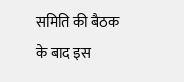समिति की बैठक के बाद इस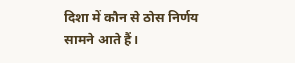दिशा में कौन से ठोस निर्णय सामने आते हैं।